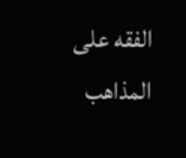الفقه على المذاهب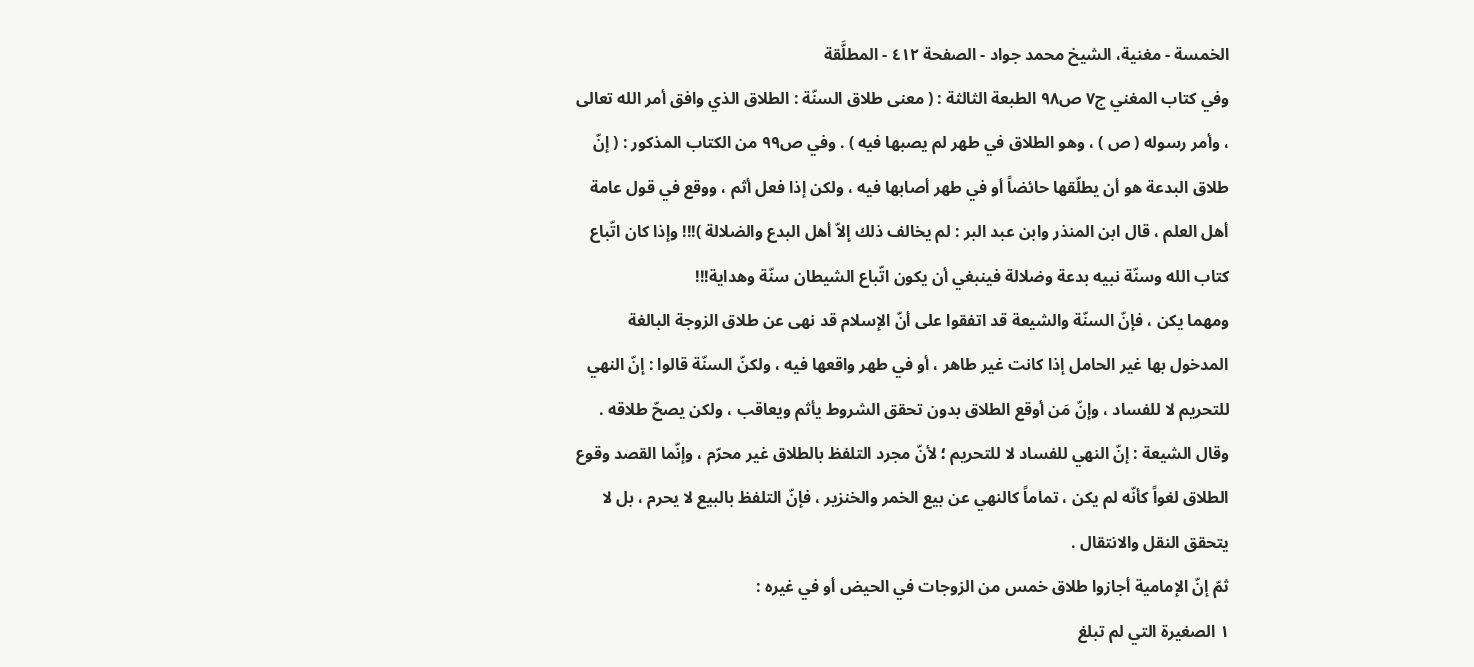الخمسة - مغنية، الشيخ محمد جواد - الصفحة ٤١٢ - المطلَّقة
وفي كتاب المغني ج٧ ص٩٨ الطبعة الثالثة : ( معنى طلاق السنّة : الطلاق الذي وافق أمر الله تعالى ، وأمر رسوله ( ص ) ، وهو الطلاق في طهر لم يصبها فيه ) . وفي ص٩٩ من الكتاب المذكور : ( إنّ طلاق البدعة هو أن يطلّقها حائضاً أو في طهر أصابها فيه ، ولكن إذا فعل أثم ، ووقع في قول عامة أهل العلم ، قال ابن المنذر وابن عبد البر : لم يخالف ذلك إلاّ أهل البدع والضلالة )!!! وإذا كان اتّباع كتاب الله وسنّة نبيه بدعة وضلالة فينبغي أن يكون اتّباع الشيطان سنّة وهداية!!!
ومهما يكن ، فإنّ السنّة والشيعة قد اتفقوا على أنّ الإسلام قد نهى عن طلاق الزوجة البالغة المدخول بها غير الحامل إذا كانت غير طاهر ، أو في طهر واقعها فيه ، ولكنّ السنّة قالوا : إنّ النهي للتحريم لا للفساد ، وإنّ مَن أوقع الطلاق بدون تحقق الشروط يأثم ويعاقب ، ولكن يصحّ طلاقه . وقال الشيعة : إنّ النهي للفساد لا للتحريم ؛ لأنّ مجرد التلفظ بالطلاق غير محرّم ، وإنّما القصد وقوع الطلاق لغواً كأنّه لم يكن ، تماماً كالنهي عن بيع الخمر والخنزير ، فإنّ التلفظ بالبيع لا يحرم ، بل لا يتحقق النقل والانتقال .
ثمّ إنّ الإمامية أجازوا طلاق خمس من الزوجات في الحيض أو في غيره :
١ الصغيرة التي لم تبلغ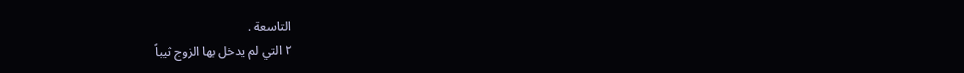التاسعة .
٢ التي لم يدخل بها الزوج ثيباً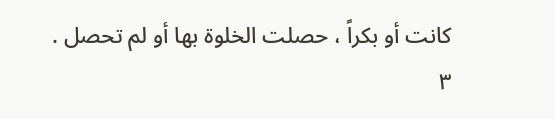كانت أو بكراً ، حصلت الخلوة بها أو لم تحصل .
٣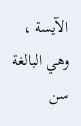الآيسة ، وهي البالغة سن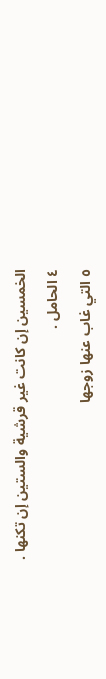الخمسين إن كانت غير قرشية والستين إن تكنها .
٤ الحامل .
٥ التي غاب عنها زوجها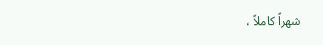شهراً كاملاً ،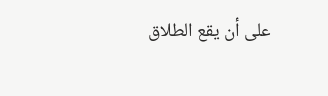على أن يقع الطلاق